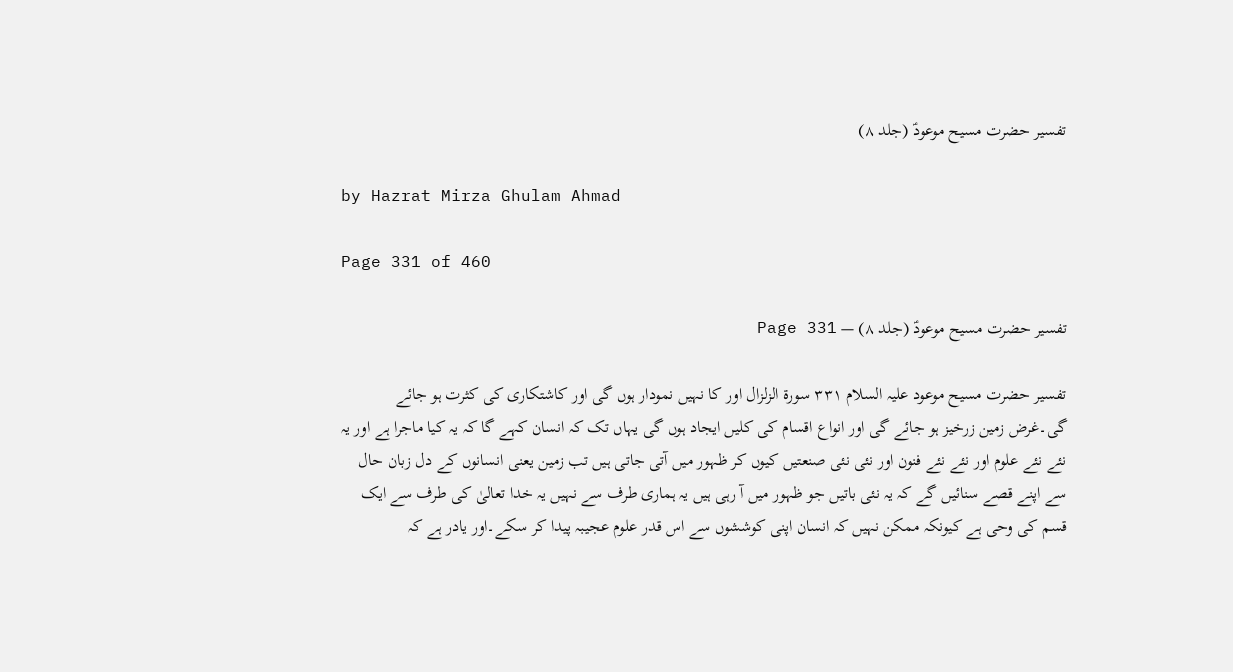تفسیر حضرت مسیح موعودؑ (جلد ۸)

by Hazrat Mirza Ghulam Ahmad

Page 331 of 460

تفسیر حضرت مسیح موعودؑ (جلد ۸) — Page 331

تفسیر حضرت مسیح موعود علیہ السلام ٣٣١ سورة الزلزال اور کا نہیں نمودار ہوں گی اور کاشتکاری کی کثرت ہو جائے گی۔غرض زمین زرخیز ہو جائے گی اور انواع اقسام کی کلیں ایجاد ہوں گی یہاں تک کہ انسان کہے گا کہ یہ کیا ماجرا ہے اور یہ نئے نئے علوم اور نئے نئے فنون اور نئی نئی صنعتیں کیوں کر ظہور میں آتی جاتی ہیں تب زمین یعنی انسانوں کے دل زبان حال سے اپنے قصے سنائیں گے کہ یہ نئی باتیں جو ظہور میں آ رہی ہیں یہ ہماری طرف سے نہیں یہ خدا تعالیٰ کی طرف سے ایک قسم کی وحی ہے کیونکہ ممکن نہیں کہ انسان اپنی کوششوں سے اس قدر علوم عجیبہ پیدا کر سکے۔اور یادر ہے کہ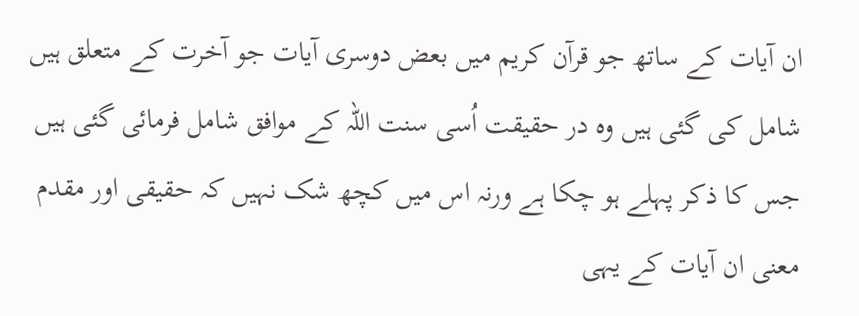ان آیات کے ساتھ جو قرآن کریم میں بعض دوسری آیات جو آخرت کے متعلق ہیں شامل کی گئی ہیں وہ در حقیقت اُسی سنت اللہ کے موافق شامل فرمائی گئی ہیں جس کا ذکر پہلے ہو چکا ہے ورنہ اس میں کچھ شک نہیں کہ حقیقی اور مقدم معنی ان آیات کے یہی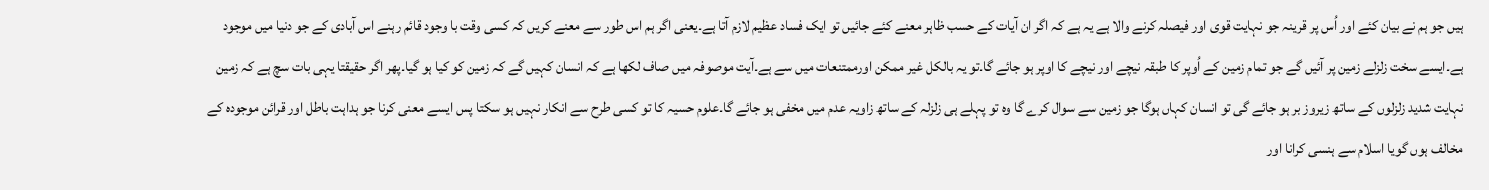ہیں جو ہم نے بیان کئے اور اُس پر قرینہ جو نہایت قوی اور فیصلہ کرنے والا ہے یہ ہے کہ اگر ان آیات کے حسب ظاہر معنے کئے جائیں تو ایک فساد عظیم لازم آتا ہے۔یعنی اگر ہم اس طور سے معنے کریں کہ کسی وقت با وجود قائم رہنے اس آبادی کے جو دنیا میں موجود ہے۔ایسے سخت زلزلے زمین پر آئیں گے جو تمام زمین کے اُوپر کا طبقہ نیچے اور نیچے کا اوپر ہو جائے گا۔تو یہ بالکل غیر ممکن اورممتنعات میں سے ہے۔آیت موصوفہ میں صاف لکھا ہے کہ انسان کہیں گے کہ زمین کو کیا ہو گیا۔پھر اگر حقیقتا یہی بات سچ ہے کہ زمین نہایت شدید زلزلوں کے ساتھ زیروز بر ہو جائے گی تو انسان کہاں ہوگا جو زمین سے سوال کرے گا وہ تو پہلے ہی زلزلہ کے ساتھ زاویہ عدم میں مخفی ہو جائے گا۔علوم حسیہ کا تو کسی طرح سے انکار نہیں ہو سکتا پس ایسے معنی کرنا جو ہداہت باطل اور قرائن موجودہ کے مخالف ہوں گویا اسلام سے ہنسی کرانا اور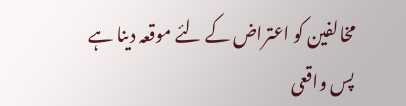مخالفین کو اعتراض کے لئے موقعہ دینا ہے پس واقعی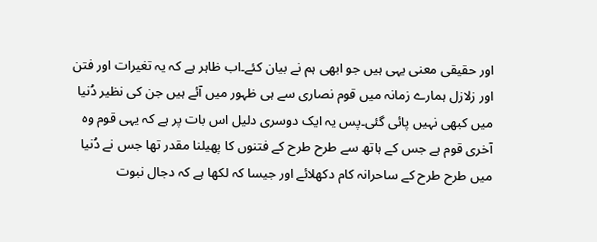اور حقیقی معنی یہی ہیں جو ابھی ہم نے بیان کئے۔اب ظاہر ہے کہ یہ تغیرات اور فتن اور زلازل ہمارے زمانہ میں قوم نصاری سے ہی ظہور میں آئے ہیں جن کی نظیر دُنیا میں کبھی نہیں پائی گئی۔پس یہ ایک دوسری دلیل اس بات پر ہے کہ یہی قوم وہ آخری قوم ہے جس کے ہاتھ سے طرح طرح کے فتنوں کا پھیلنا مقدر تھا جس نے دُنیا میں طرح طرح کے ساحرانہ کام دکھلائے اور جیسا کہ لکھا ہے کہ دجال نبوت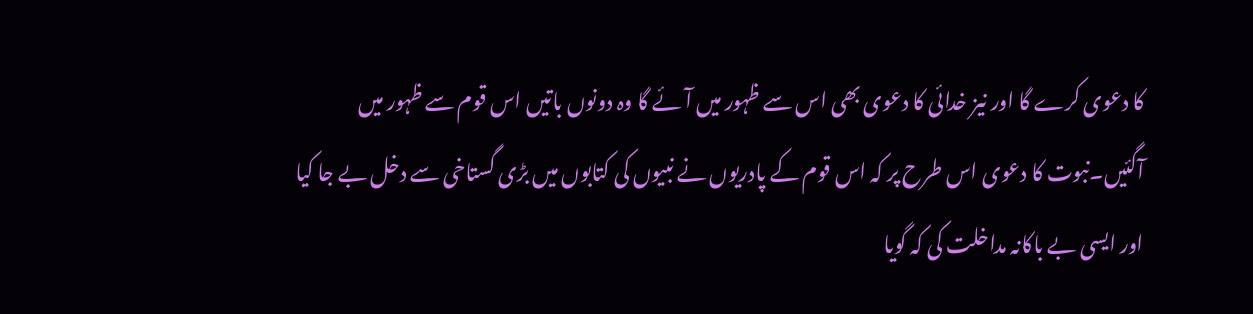کا دعوی کرے گا اور نیز خدائی کا دعوی بھی اس سے ظہور میں آئے گا وہ دونوں باتیں اس قوم سے ظہور میں آگئیں۔نبوت کا دعوی اس طرح پر کہ اس قوم کے پادریوں نے نبیوں کی کتابوں میں بڑی گستاخی سے دخل بے جا کیا اور ایسی بے باکانہ مداخلت کی کہ گویا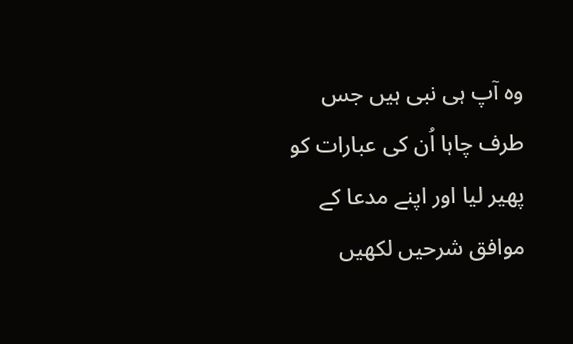وہ آپ ہی نبی ہیں جس طرف چاہا اُن کی عبارات کو پھیر لیا اور اپنے مدعا کے موافق شرحیں لکھیں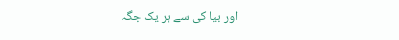اور بیا کی سے ہر یک جگہ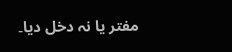مفتر یا نہ دخل دیا۔